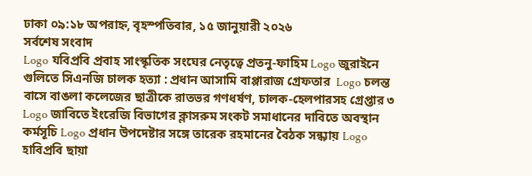ঢাকা ০৯:১৮ অপরাহ্ন, বৃহস্পতিবার, ১৫ জানুয়ারী ২০২৬
সর্বশেষ সংবাদ
Logo যবিপ্রবি প্রবাহ সাংস্কৃতিক সংঘের নেতৃত্বে প্রতনু-ফাহিম Logo জুরাইনে গুলিতে সিএনজি চালক হত্যা : প্রধান আসামি বাপ্পারাজ গ্রেফতার  Logo চলন্ত বাসে বাঙলা কলেজের ছাত্রীকে রাতভর গণধর্ষণ, চালক-হেলপারসহ গ্রেপ্তার ৩ Logo জাবিতে ইংরেজি বিভাগের ক্লাসরুম সংকট সমাধানের দাবিতে অবস্থান কর্মসূচি Logo প্রধান উপদেষ্টার সঙ্গে তারেক রহমানের বৈঠক সন্ধ্যায় Logo হাবিপ্রবি ছায়া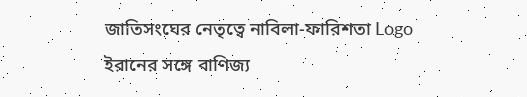জাতিসংঘের নেতৃত্বে নাবিলা-ফারিশতা Logo ইরানের সঙ্গে বাণিজ্য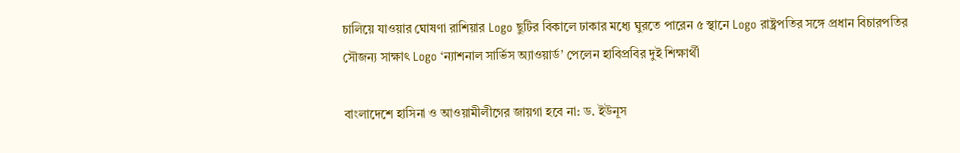চালিয়ে যাওয়ার ঘোষণা রাশিয়ার Logo ছুটির বিকালে ঢাকার মধ্যে ঘুরতে পারেন ৫ স্থানে Logo রাষ্ট্রপতির সঙ্গে প্রধান বিচারপতির সৌজন্য সাক্ষাৎ Logo ‘ন্যাশনাল সার্ভিস অ্যাওয়ার্ড’ পেলেন হাবিপ্রবির দুই শিক্ষার্থী

বাংলাদেশে হাসিনা ও আওয়ামীলীগের জায়গা হবে না: ড. ইউনূস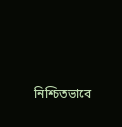নিশ্চিতভাবে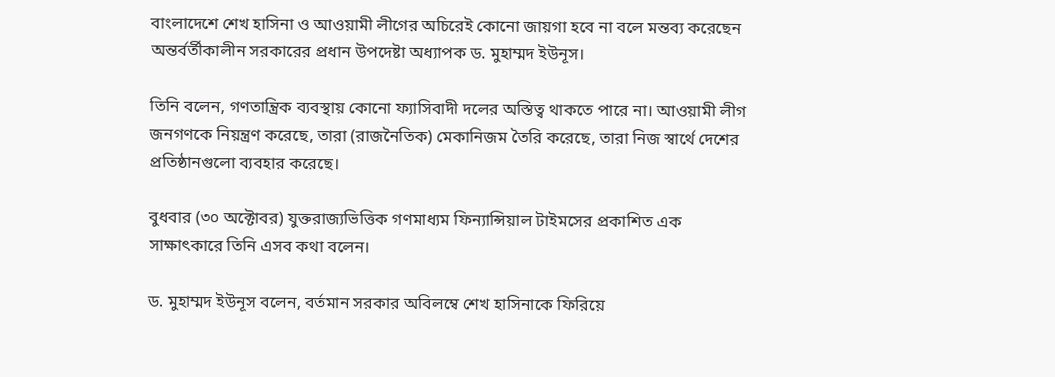বাংলাদেশে শেখ হাসিনা ও আওয়ামী লীগের অচিরেই কোনো জায়গা হবে না বলে মন্তব্য করেছেন অন্তর্বর্তীকালীন সরকারের প্রধান উপদেষ্টা অধ্যাপক ড. মুহাম্মদ ইউনূস।

তিনি বলেন, গণতান্ত্রিক ব্যবস্থায় কোনো ফ্যাসিবাদী দলের অস্তিত্ব থাকতে পারে না। আওয়ামী লীগ জনগণকে নিয়ন্ত্রণ করেছে, তারা (রাজনৈতিক) মেকানিজম তৈরি করেছে, তারা নিজ স্বার্থে দেশের প্রতিষ্ঠানগুলো ব্যবহার করেছে।

বুধবার (৩০ অক্টোবর) যুক্তরাজ্যভিত্তিক গণমাধ্যম ফিন্যান্সিয়াল টাইমসের প্রকাশিত এক সাক্ষাৎকারে তিনি এসব কথা বলেন।

ড. মুহাম্মদ ইউনূস বলেন, বর্তমান সরকার অবিলম্বে শেখ হাসিনাকে ফিরিয়ে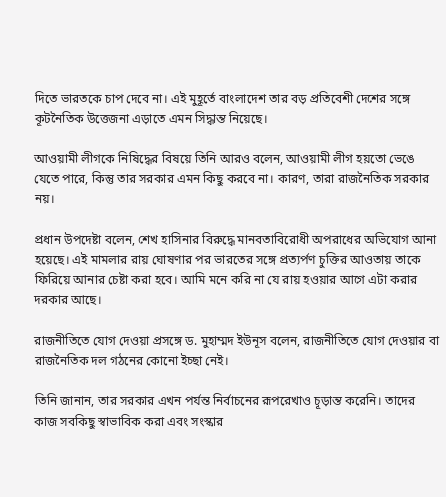দিতে ভারতকে চাপ দেবে না। এই মুহূর্তে বাংলাদেশ তার বড় প্রতিবেশী দেশের সঙ্গে কূটনৈতিক উত্তেজনা এড়াতে এমন সিদ্ধান্ত নিয়েছে।

আওয়ামী লীগকে নিষিদ্ধের বিষয়ে তিনি আরও বলেন, আওয়ামী লীগ হয়তো ভেঙে যেতে পারে, কিন্তু তার সরকার এমন কিছু করবে না। কারণ, তারা রাজনৈতিক সরকার নয়।

প্রধান উপদেষ্টা বলেন, শেখ হাসিনার বিরুদ্ধে মানবতাবিরোধী অপরাধের অভিযোগ আনা হয়েছে। এই মামলার রায় ঘোষণার পর ভারতের সঙ্গে প্রত্যর্পণ চুক্তির আওতায় তাকে ফিরিয়ে আনার চেষ্টা করা হবে। আমি মনে করি না যে রায় হওয়ার আগে এটা করার দরকার আছে।

রাজনীতিতে যোগ দেওয়া প্রসঙ্গে ড. মুহাম্মদ ইউনূস বলেন, রাজনীতিতে যোগ দেওয়ার বা রাজনৈতিক দল গঠনের কোনো ইচ্ছা নেই।

তিনি জানান, তার সরকার এখন পর্যন্ত নির্বাচনের রূপরেখাও চূড়ান্ত করেনি। তাদের কাজ সবকিছু স্বাভাবিক করা এবং সংস্কার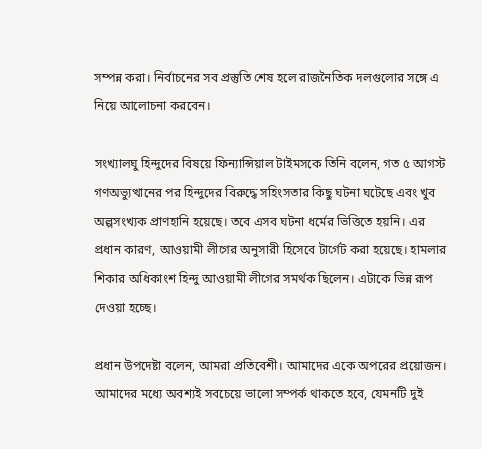সম্পন্ন করা। নির্বাচনের সব প্রস্তুতি শেষ হলে রাজনৈতিক দলগুলোর সঙ্গে এ নিয়ে আলোচনা করবেন।

সংখ্যালঘু হিন্দুদের বিষয়ে ফিন্যান্সিয়াল টাইমসকে তিনি বলেন, গত ৫ আগস্ট গণঅভ্যুত্থানের পর হিন্দুদের বিরুদ্ধে সহিংসতার কিছু ঘটনা ঘটেছে এবং খুব অল্পসংখ্যক প্রাণহানি হয়েছে। তবে এসব ঘটনা ধর্মের ভিত্তিতে হয়নি। এর প্রধান কারণ, আওয়ামী লীগের অনুসারী হিসেবে টার্গেট করা হয়েছে। হামলার শিকার অধিকাংশ হিন্দু আওয়ামী লীগের সমর্থক ছিলেন। এটাকে ভিন্ন রূপ দেওয়া হচ্ছে।

প্রধান উপদেষ্টা বলেন, আমরা প্রতিবেশী। আমাদের একে অপরের প্রয়োজন। আমাদের মধ্যে অবশ্যই সবচেয়ে ভালো সম্পর্ক থাকতে হবে, যেমনটি দুই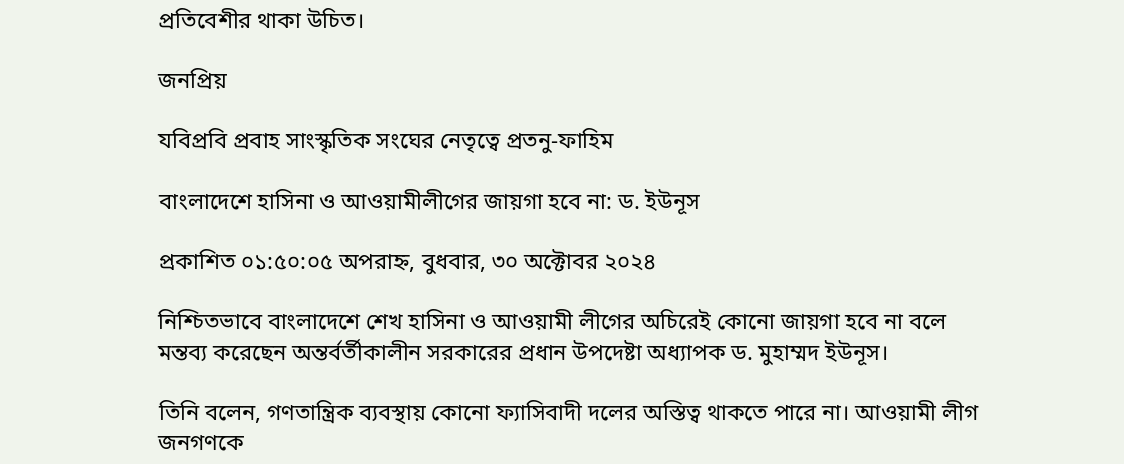প্রতিবেশীর থাকা উচিত।

জনপ্রিয়

যবিপ্রবি প্রবাহ সাংস্কৃতিক সংঘের নেতৃত্বে প্রতনু-ফাহিম

বাংলাদেশে হাসিনা ও আওয়ামীলীগের জায়গা হবে না: ড. ইউনূস

প্রকাশিত ০১:৫০:০৫ অপরাহ্ন, বুধবার, ৩০ অক্টোবর ২০২৪

নিশ্চিতভাবে বাংলাদেশে শেখ হাসিনা ও আওয়ামী লীগের অচিরেই কোনো জায়গা হবে না বলে মন্তব্য করেছেন অন্তর্বর্তীকালীন সরকারের প্রধান উপদেষ্টা অধ্যাপক ড. মুহাম্মদ ইউনূস।

তিনি বলেন, গণতান্ত্রিক ব্যবস্থায় কোনো ফ্যাসিবাদী দলের অস্তিত্ব থাকতে পারে না। আওয়ামী লীগ জনগণকে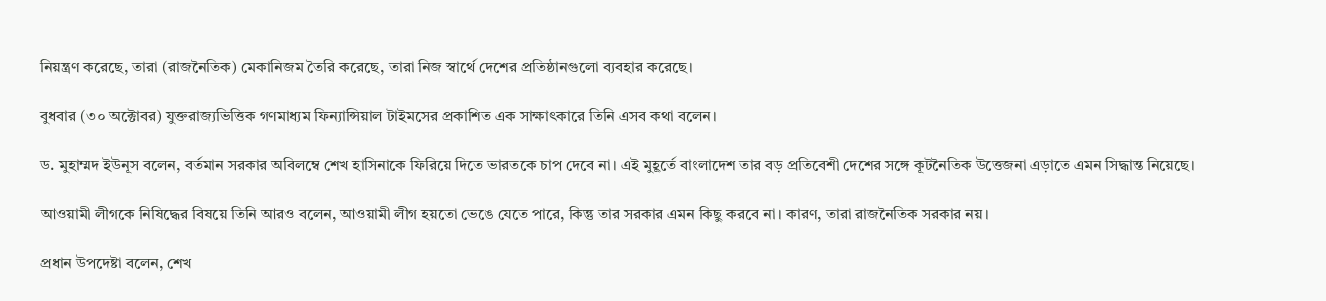নিয়ন্ত্রণ করেছে, তারা (রাজনৈতিক) মেকানিজম তৈরি করেছে, তারা নিজ স্বার্থে দেশের প্রতিষ্ঠানগুলো ব্যবহার করেছে।

বুধবার (৩০ অক্টোবর) যুক্তরাজ্যভিত্তিক গণমাধ্যম ফিন্যান্সিয়াল টাইমসের প্রকাশিত এক সাক্ষাৎকারে তিনি এসব কথা বলেন।

ড. মুহাম্মদ ইউনূস বলেন, বর্তমান সরকার অবিলম্বে শেখ হাসিনাকে ফিরিয়ে দিতে ভারতকে চাপ দেবে না। এই মুহূর্তে বাংলাদেশ তার বড় প্রতিবেশী দেশের সঙ্গে কূটনৈতিক উত্তেজনা এড়াতে এমন সিদ্ধান্ত নিয়েছে।

আওয়ামী লীগকে নিষিদ্ধের বিষয়ে তিনি আরও বলেন, আওয়ামী লীগ হয়তো ভেঙে যেতে পারে, কিন্তু তার সরকার এমন কিছু করবে না। কারণ, তারা রাজনৈতিক সরকার নয়।

প্রধান উপদেষ্টা বলেন, শেখ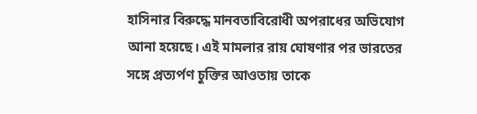হাসিনার বিরুদ্ধে মানবতাবিরোধী অপরাধের অভিযোগ আনা হয়েছে। এই মামলার রায় ঘোষণার পর ভারতের সঙ্গে প্রত্যর্পণ চুক্তির আওতায় তাকে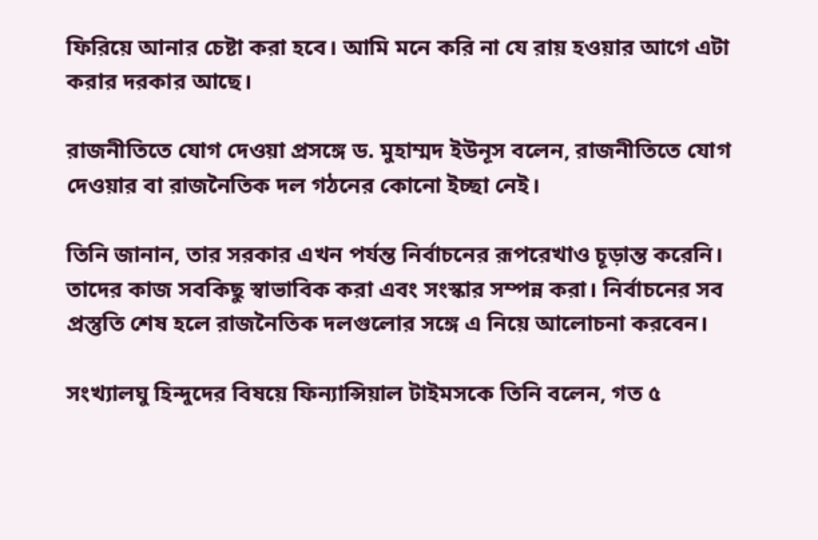ফিরিয়ে আনার চেষ্টা করা হবে। আমি মনে করি না যে রায় হওয়ার আগে এটা করার দরকার আছে।

রাজনীতিতে যোগ দেওয়া প্রসঙ্গে ড. মুহাম্মদ ইউনূস বলেন, রাজনীতিতে যোগ দেওয়ার বা রাজনৈতিক দল গঠনের কোনো ইচ্ছা নেই।

তিনি জানান, তার সরকার এখন পর্যন্ত নির্বাচনের রূপরেখাও চূড়ান্ত করেনি। তাদের কাজ সবকিছু স্বাভাবিক করা এবং সংস্কার সম্পন্ন করা। নির্বাচনের সব প্রস্তুতি শেষ হলে রাজনৈতিক দলগুলোর সঙ্গে এ নিয়ে আলোচনা করবেন।

সংখ্যালঘু হিন্দুদের বিষয়ে ফিন্যান্সিয়াল টাইমসকে তিনি বলেন, গত ৫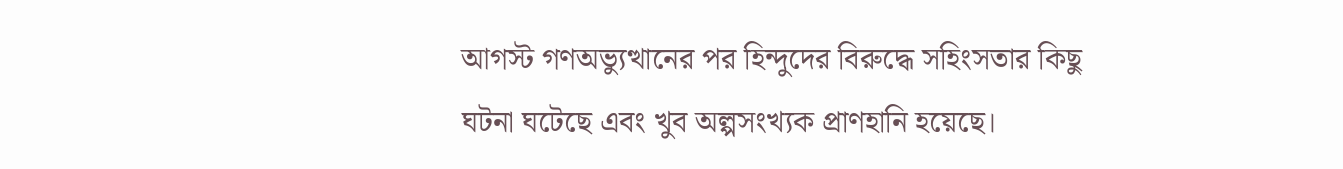আগস্ট গণঅভ্যুত্থানের পর হিন্দুদের বিরুদ্ধে সহিংসতার কিছু ঘটনা ঘটেছে এবং খুব অল্পসংখ্যক প্রাণহানি হয়েছে।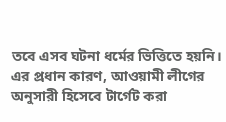তবে এসব ঘটনা ধর্মের ভিত্তিতে হয়নি। এর প্রধান কারণ, আওয়ামী লীগের অনুসারী হিসেবে টার্গেট করা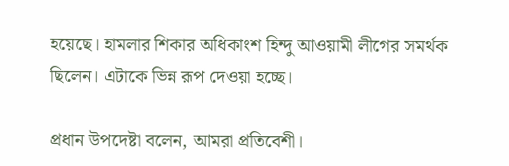হয়েছে। হামলার শিকার অধিকাংশ হিন্দু আওয়ামী লীগের সমর্থক ছিলেন। এটাকে ভিন্ন রূপ দেওয়া হচ্ছে।

প্রধান উপদেষ্টা বলেন, আমরা প্রতিবেশী।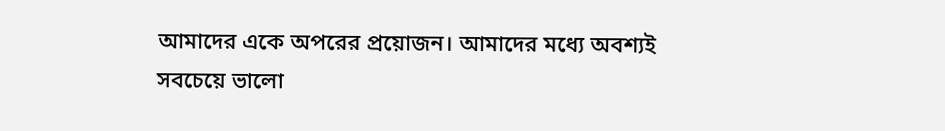আমাদের একে অপরের প্রয়োজন। আমাদের মধ্যে অবশ্যই সবচেয়ে ভালো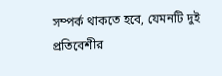সম্পর্ক থাকতে হবে, যেমনটি দুই প্রতিবেশীর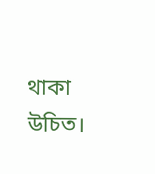থাকা উচিত।